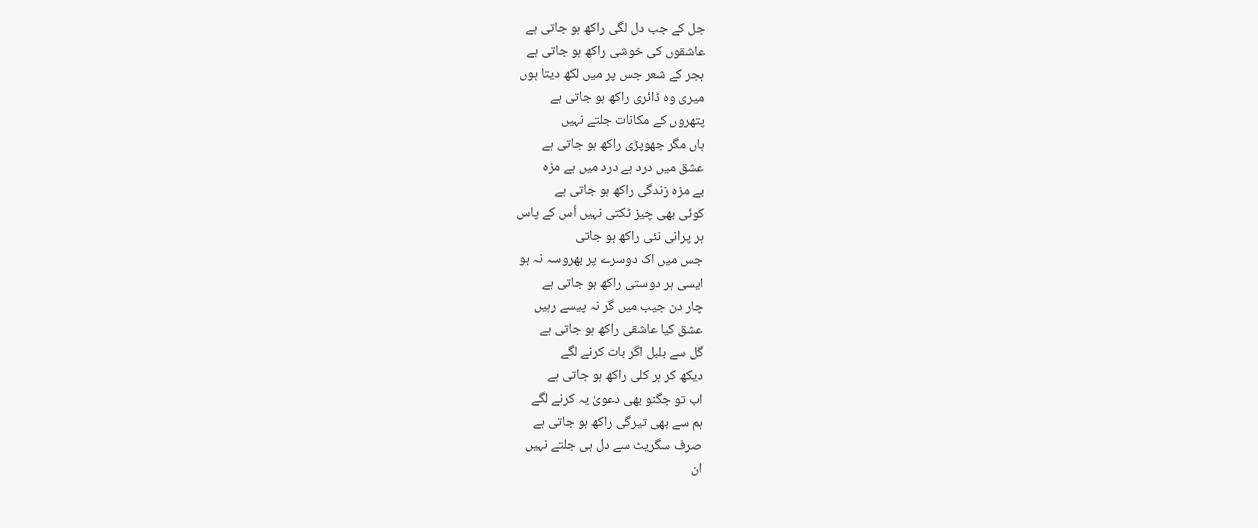جل کے جب دل لگی راکھ ہو جاتی ہے
عاشقوں کی خوشی راکھ ہو جاتی ہے
ہجر کے شعر جس پر میں لکھ دیتا ہوں
میری وہ ڈائری راکھ ہو جاتی ہے
پتھروں کے مکانات جلتے نہیں
ہاں مگر جھوپڑی راکھ ہو جاتی ہے
عشق میں درد ہے درد میں ہے مزہ
بے مزہ زندگی راکھ ہو جاتی ہے
کوئی بھی چیز ٹکتی نہیں اُس کے پاس
ہر پرانی نئی راکھ ہو جاتی
جس میں اک دوسرے پر بھروسہ نہ ہو
ایسی ہر دوستی راکھ ہو جاتی ہے
چار دن جیب میں گر نہ پیسے رہیں
عشق کیا عاشقی راکھ ہو جاتی ہے
گل سے بلبل اگر بات کرنے لگے
دیکھ کر ہر کلی راکھ ہو جاتی ہے
اب تو جگنو بھی دعویٰ یہ کرنے لگے
ہم سے بھی تیرگی راکھ ہو جاتی ہے
صرف سگریٹ سے دل ہی جلتے نہیں
ان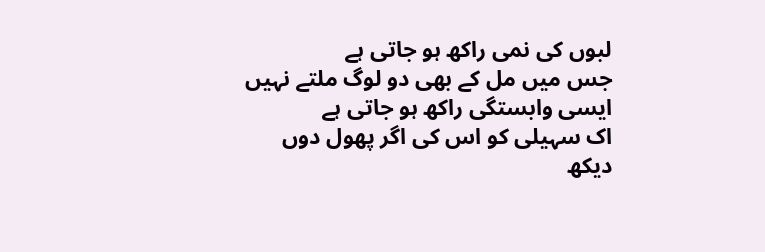لبوں کی نمی راکھ ہو جاتی ہے
جس میں مل کے بھی دو لوگ ملتے نہیں
ایسی وابستگی راکھ ہو جاتی ہے
اک سہیلی کو اس کی اگر پھول دوں
دیکھ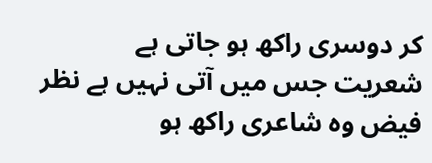کر دوسری راکھ ہو جاتی ہے
شعريت جس میں آتی نہیں ہے نظر
فیض وہ شاعری راکھ ہو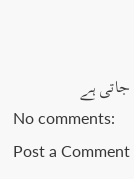جاتی ہے
No comments:
Post a Comment